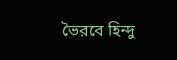ভৈরবে হিন্দু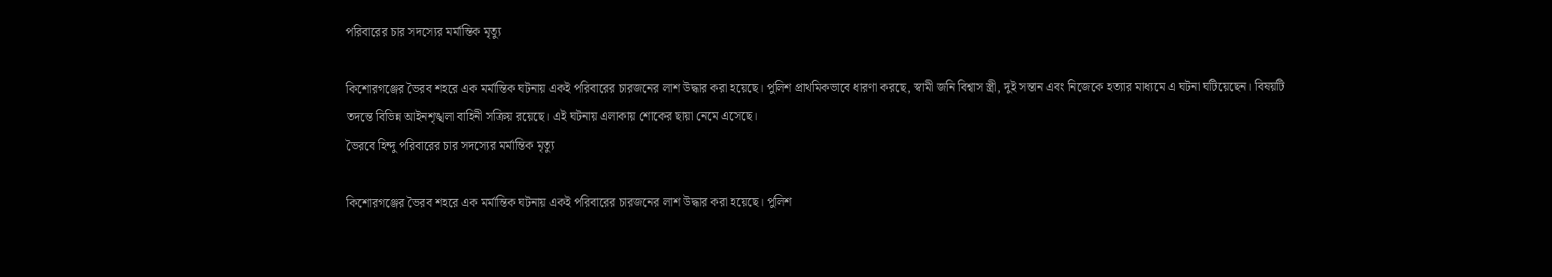পরিবারের চার সদস্যের মর্মান্তিক মৃত্যু

কিশোরগঞ্জের ভৈরব শহরে এক মর্মান্তিক ঘটনায় একই পরিবারের চারজনের লাশ উদ্ধার করা হয়েছে। পুলিশ প্রাথমিকভাবে ধারণা করছে, স্বামী জনি বিশ্বাস স্ত্রী, দুই সন্তান এবং নিজেকে হত্যার মাধ্যমে এ ঘটনা ঘটিয়েছেন। বিষয়টি তদন্তে বিভিন্ন আইনশৃঙ্খলা বাহিনী সক্রিয় রয়েছে। এই ঘটনায় এলাকায় শোকের ছায়া নেমে এসেছে।
ভৈরবে হিন্দু পরিবারের চার সদস্যের মর্মান্তিক মৃত্যু

কিশোরগঞ্জের ভৈরব শহরে এক মর্মান্তিক ঘটনায় একই পরিবারের চারজনের লাশ উদ্ধার করা হয়েছে। পুলিশ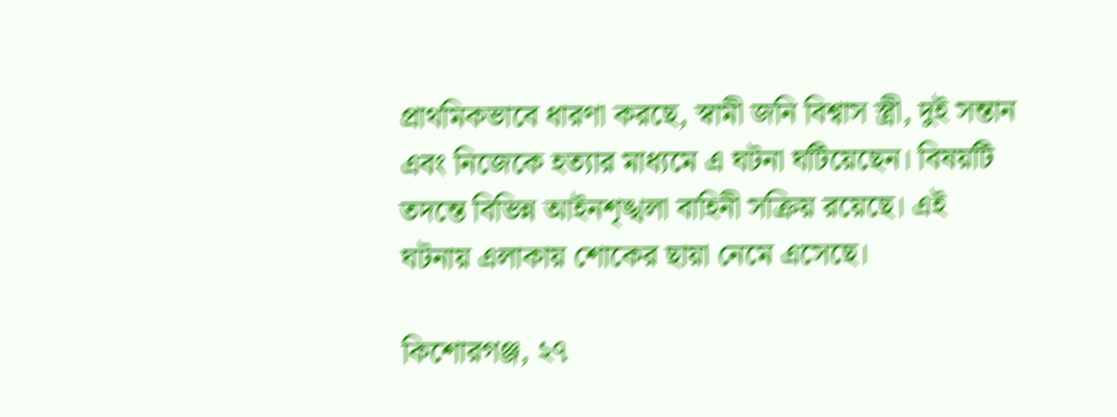প্রাথমিকভাবে ধারণা করছে, স্বামী জনি বিশ্বাস স্ত্রী, দুই সন্তান এবং নিজেকে হত্যার মাধ্যমে এ ঘটনা ঘটিয়েছেন। বিষয়টি তদন্তে বিভিন্ন আইনশৃঙ্খলা বাহিনী সক্রিয় রয়েছে। এই ঘটনায় এলাকায় শোকের ছায়া নেমে এসেছে।

কিশোরগঞ্জ, ২৭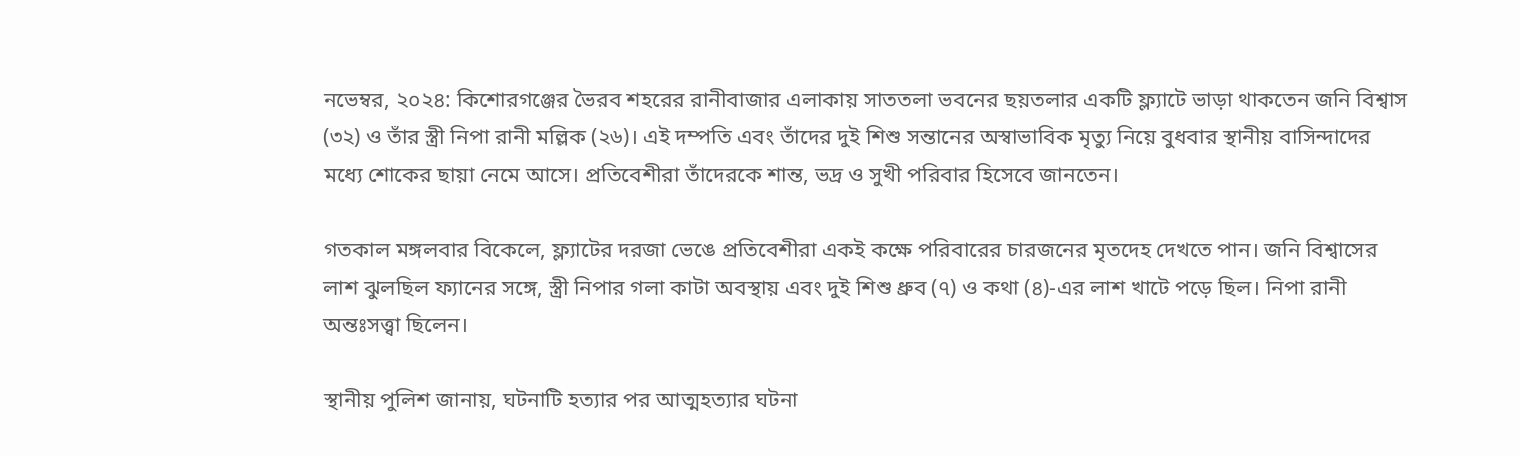নভেম্বর, ২০২৪: কিশোরগঞ্জের ভৈরব শহরের রানীবাজার এলাকায় সাততলা ভবনের ছয়তলার একটি ফ্ল্যাটে ভাড়া থাকতেন জনি বিশ্বাস (৩২) ও তাঁর স্ত্রী নিপা রানী মল্লিক (২৬)। এই দম্পতি এবং তাঁদের দুই শিশু সন্তানের অস্বাভাবিক মৃত্যু নিয়ে বুধবার স্থানীয় বাসিন্দাদের মধ্যে শোকের ছায়া নেমে আসে। প্রতিবেশীরা তাঁদেরকে শান্ত, ভদ্র ও সুখী পরিবার হিসেবে জানতেন।

গতকাল মঙ্গলবার বিকেলে, ফ্ল্যাটের দরজা ভেঙে প্রতিবেশীরা একই কক্ষে পরিবারের চারজনের মৃতদেহ দেখতে পান। জনি বিশ্বাসের লাশ ঝুলছিল ফ্যানের সঙ্গে, স্ত্রী নিপার গলা কাটা অবস্থায় এবং দুই শিশু ধ্রুব (৭) ও কথা (৪)-এর লাশ খাটে পড়ে ছিল। নিপা রানী অন্তঃসত্ত্বা ছিলেন।

স্থানীয় পুলিশ জানায়, ঘটনাটি হত্যার পর আত্মহত্যার ঘটনা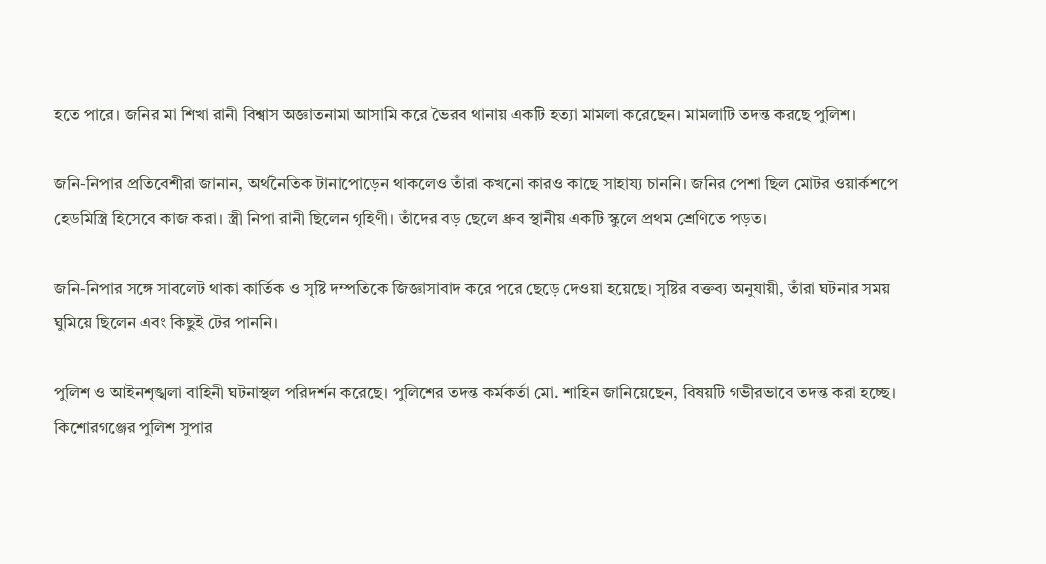হতে পারে। জনির মা শিখা রানী বিশ্বাস অজ্ঞাতনামা আসামি করে ভৈরব থানায় একটি হত্যা মামলা করেছেন। মামলাটি তদন্ত করছে পুলিশ।

জনি-নিপার প্রতিবেশীরা জানান, অর্থনৈতিক টানাপোড়েন থাকলেও তাঁরা কখনো কারও কাছে সাহায্য চাননি। জনির পেশা ছিল মোটর ওয়ার্কশপে হেডমিস্ত্রি হিসেবে কাজ করা। স্ত্রী নিপা রানী ছিলেন গৃহিণী। তাঁদের বড় ছেলে ধ্রুব স্থানীয় একটি স্কুলে প্রথম শ্রেণিতে পড়ত।

জনি-নিপার সঙ্গে সাবলেট থাকা কার্তিক ও সৃষ্টি দম্পতিকে জিজ্ঞাসাবাদ করে পরে ছেড়ে দেওয়া হয়েছে। সৃষ্টির বক্তব্য অনুযায়ী, তাঁরা ঘটনার সময় ঘুমিয়ে ছিলেন এবং কিছুই টের পাননি।

পুলিশ ও আইনশৃঙ্খলা বাহিনী ঘটনাস্থল পরিদর্শন করেছে। পুলিশের তদন্ত কর্মকর্তা মো. শাহিন জানিয়েছেন, বিষয়টি গভীরভাবে তদন্ত করা হচ্ছে। কিশোরগঞ্জের পুলিশ সুপার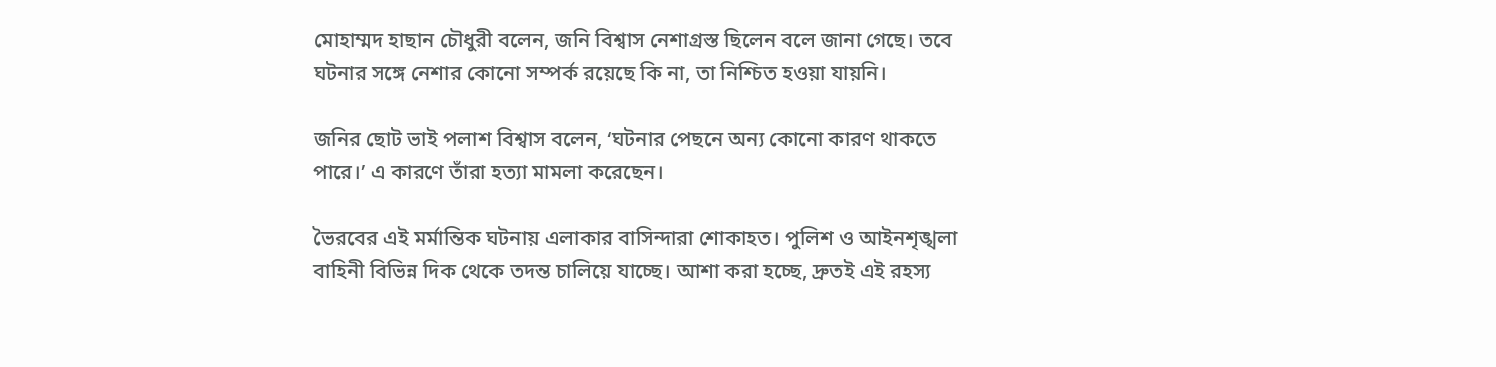মোহাম্মদ হাছান চৌধুরী বলেন, জনি বিশ্বাস নেশাগ্রস্ত ছিলেন বলে জানা গেছে। তবে ঘটনার সঙ্গে নেশার কোনো সম্পর্ক রয়েছে কি না, তা নিশ্চিত হওয়া যায়নি।

জনির ছোট ভাই পলাশ বিশ্বাস বলেন, ‘ঘটনার পেছনে অন্য কোনো কারণ থাকতে পারে।’ এ কারণে তাঁরা হত্যা মামলা করেছেন।

ভৈরবের এই মর্মান্তিক ঘটনায় এলাকার বাসিন্দারা শোকাহত। পুলিশ ও আইনশৃঙ্খলা বাহিনী বিভিন্ন দিক থেকে তদন্ত চালিয়ে যাচ্ছে। আশা করা হচ্ছে, দ্রুতই এই রহস্য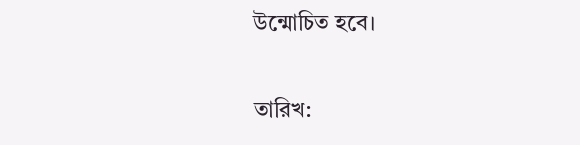উন্মোচিত হবে।

তারিখ: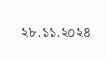২৮.১১.২০২৪